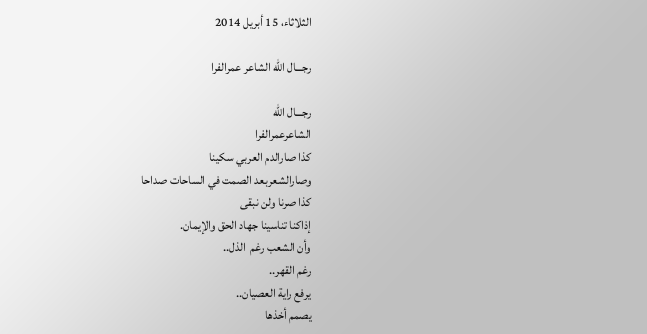الثلاثاء، 15 أبريل 2014

رجـــال الله الشاعر عمرالفرا

رجـــال الله
الشاعرعمرالفرا
كذا صارالدم العربي سكينا
وصارالشعربعد الصمت في الساحات صداحا
كذا صرنا ولن نبقى
إذاكنا تناسينا جهاد الحق والإيمان.
وأن الشعب رغم  الذل..
رغم القهر..
يرفع راية العصيان..
يصمم أخذها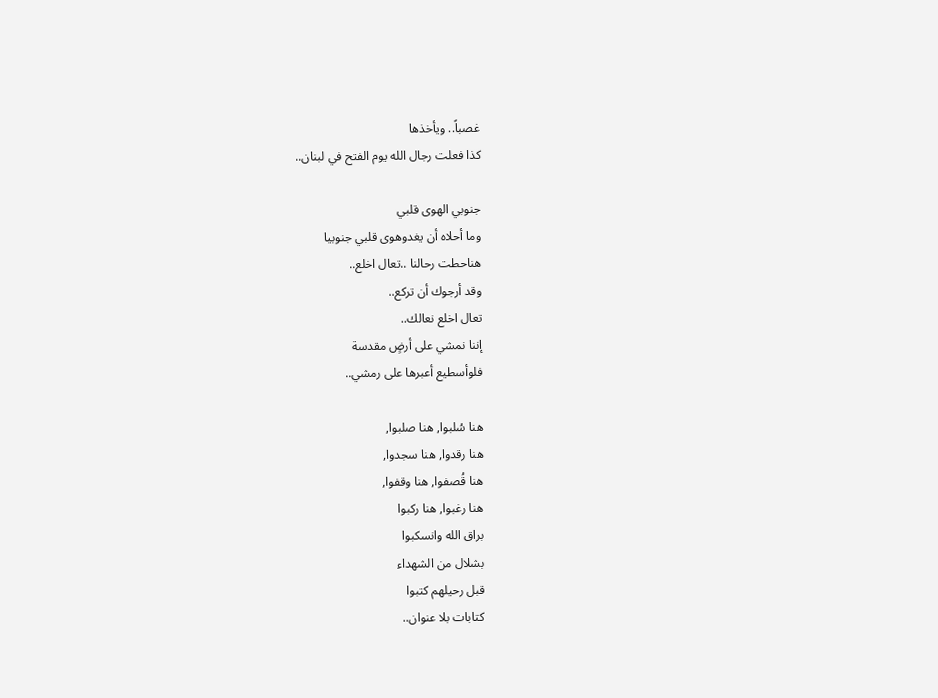غصباً.. ويأخذها
كذا فعلت رجال الله يوم الفتح في لبنان..

جنوبي الهوى قلبي
وما أحلاه أن يغدوهوى قلبي جنوبيا
هناحطت رحالنا ..تعال اخلع..
وقد أرجوك أن تركع..
تعال اخلع نعالك..
إننا نمشي على أرضٍ مقدسة
فلوأسطيع أعبرها على رمشي..

هنا سُلبوا, هنا صلبوا,
هنا رقدوا, هنا سجدوا,
هنا قُصفوا, هنا وقفوا,
هنا رغبوا, هنا ركبوا
براق الله وانسكبوا
بشلال من الشهداء
قبل رحيلهم كتبوا
كتابات بلا عنوان..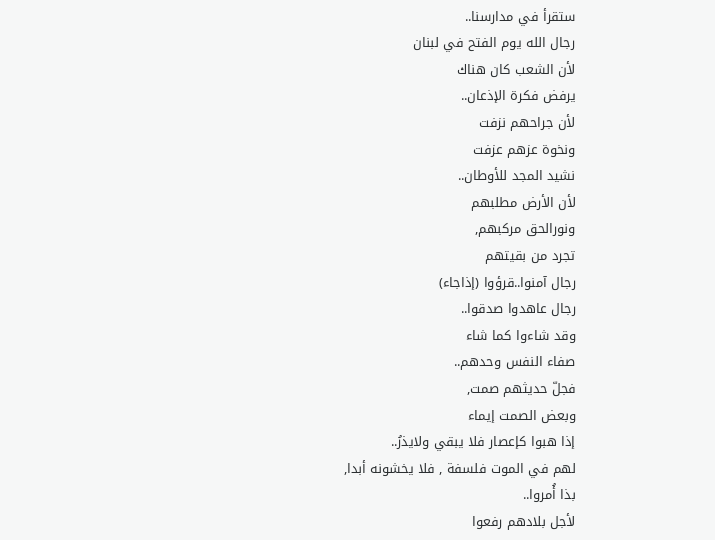ستقرأ في مدارسنا..
رجال الله يوم الفتح في لبنان
لأن الشعب كان هناك
يرفض فكرة الإذعان..
لأن جراحهم نزفت
ونخوة عزهم عزفت
نشيد المجد للأوطان..
لأن الأرض مطلبهم
ونورالحق مركبهم,
تجرد من بقيتهم
رجال آمنوا..قرؤوا (إذاجاء)
رجال عاهدوا صدقوا..
وقد شاءوا كما شاء
صفاء النفس وحدهم..
فجلّ حديثهم صمت,
وبعض الصمت إيماء
إذا هبوا كإعصار فلا يبقي ولايذرُ..
لهم في الموت فلسفة , فلا يخشونه أبدا,
بذا أُمروا..
لأجل بلادهم رفعوا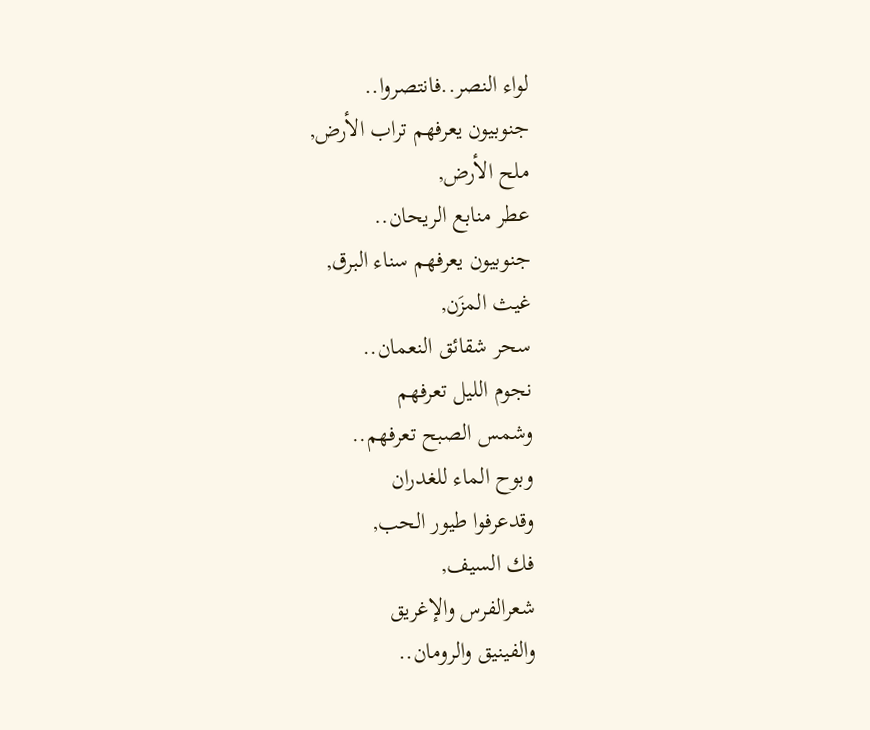لواء النصر..فانتصروا..
جنوبيون يعرفهم تراب الأرض,
ملح الأرض,
عطر منابع الريحان..
جنوبيون يعرفهم سناء البرق,
غيث المزَن,
سحر شقائق النعمان..
نجوم الليل تعرفهم
وشمس الصبح تعرفهم..
وبوح الماء للغدران
وقدعرفوا طيور الحب,
فك السيف,
شعرالفرس والإغريق
والفينيق والرومان..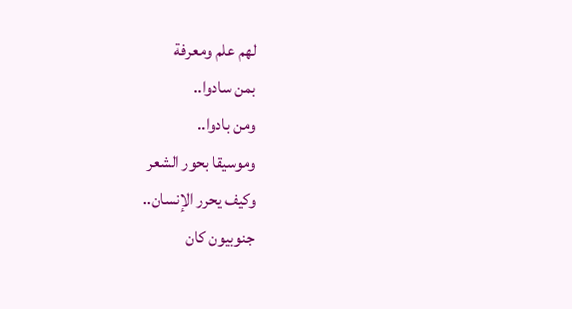لهم علم ومعرفة
بمن سادوا..
ومن بادوا..
وموسيقا بحور الشعر
وكيف يحرر الإنسان..
جنوبيون كان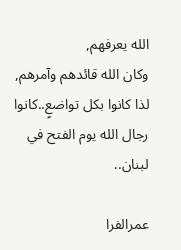الله يعرفهم,
وكان الله قائدهم وآمرهم,
لذا كانوا بكل تواضعٍ..كانوا
رجال الله يوم الفتح في لبنان..

عمرالفرا